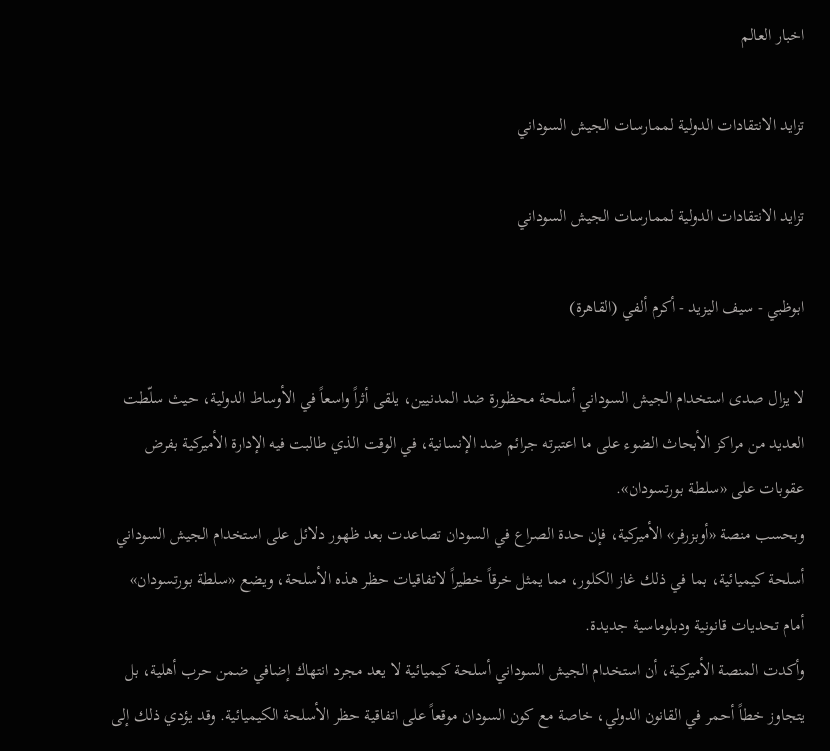اخبار العالم

تزايد الانتقادات الدولية لممارسات الجيش السوداني

تزايد الانتقادات الدولية لممارسات الجيش السوداني

ابوظبي - سيف اليزيد - أكرم ألفي (القاهرة)

لا يزال صدى استخدام الجيش السوداني أسلحة محظورة ضد المدنيين، يلقى أثراً واسعاً في الأوساط الدولية، حيث سلّطت العديد من مراكز الأبحاث الضوء على ما اعتبرته جرائم ضد الإنسانية، في الوقت الذي طالبت فيه الإدارة الأميركية بفرض عقوبات على «سلطة بورتسودان».
وبحسب منصة «أوبزرفر» الأميركية، فإن حدة الصراع في السودان تصاعدت بعد ظهور دلائل على استخدام الجيش السوداني أسلحة كيميائية، بما في ذلك غاز الكلور، مما يمثل خرقاً خطيراً لاتفاقيات حظر هذه الأسلحة، ويضع «سلطة بورتسودان» أمام تحديات قانونية ودبلوماسية جديدة.
وأكدت المنصة الأميركية، أن استخدام الجيش السوداني أسلحة كيميائية لا يعد مجرد انتهاك إضافي ضمن حرب أهلية، بل يتجاوز خطاً أحمر في القانون الدولي، خاصة مع كون السودان موقعاً على اتفاقية حظر الأسلحة الكيميائية. وقد يؤدي ذلك إلى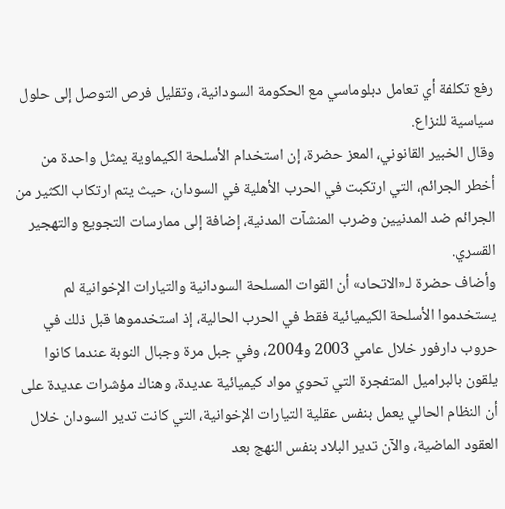رفع تكلفة أي تعامل دبلوماسي مع الحكومة السودانية، وتقليل فرص التوصل إلى حلول سياسية للنزاع.
وقال الخبير القانوني، المعز حضرة، إن استخدام الأسلحة الكيماوية يمثل واحدة من أخطر الجرائم، التي ارتكبت في الحرب الأهلية في السودان، حيث يتم ارتكاب الكثير من الجرائم ضد المدنيين وضرب المنشآت المدنية، إضافة إلى ممارسات التجويع والتهجير القسري.
وأضاف حضرة لـ«الاتحاد» أن القوات المسلحة السودانية والتيارات الإخوانية لم يستخدموا الأسلحة الكيميائية فقط في الحرب الحالية، إذ استخدموها قبل ذلك في حروب دارفور خلال عامي 2003 و2004، وفي جبل مرة وجبال النوبة عندما كانوا يلقون بالبراميل المتفجرة التي تحوي مواد كيميائية عديدة، وهناك مؤشرات عديدة على أن النظام الحالي يعمل بنفس عقلية التيارات الإخوانية، التي كانت تدير السودان خلال العقود الماضية، والآن تدير البلاد بنفس النهج بعد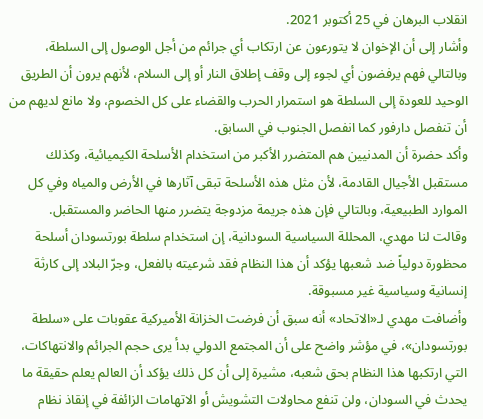انقلاب البرهان في 25 أكتوبر 2021.
وأشار إلى أن الإخوان لا يتورعون عن ارتكاب أي جرائم من أجل الوصول إلى السلطة، وبالتالي فهم يرفضون أي لجوء إلى وقف إطلاق النار أو إلى السلام، لأنهم يرون أن الطريق الوحيد للعودة إلى السلطة هو استمرار الحرب والقضاء على كل الخصوم، ولا مانع لديهم من أن تنفصل دارفور كما انفصل الجنوب في السابق.
وأكد حضرة أن المدنيين هم المتضرر الأكبر من استخدام الأسلحة الكيميائية، وكذلك مستقبل الأجيال القادمة، لأن مثل هذه الأسلحة تبقى آثارها في الأرض والمياه وفي كل الموارد الطبيعية، وبالتالي فإن هذه جريمة مزدوجة يتضرر منها الحاضر والمستقبل.
وقالت لنا مهدي، المحللة السياسية السودانية، إن استخدام سلطة بورتسودان أسلحة محظورة دولياً ضد شعبها يؤكد أن هذا النظام فقد شرعيته بالفعل، وجرّ البلاد إلى كارثة إنسانية وسياسية غير مسبوقة.
وأضافت مهدي لـ«الاتحاد» أنه سبق أن فرضت الخزانة الأميركية عقوبات على «سلطة بورتسودان»، في مؤشر واضح على أن المجتمع الدولي بدأ يرى حجم الجرائم والانتهاكات، التي ارتكبها هذا النظام بحق شعبه، مشيرة إلى أن كل ذلك يؤكد أن العالم يعلم حقيقة ما يحدث في السودان، ولن تنفع محاولات التشويش أو الاتهامات الزائفة في إنقاذ نظام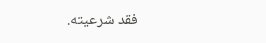فقد شرعيته.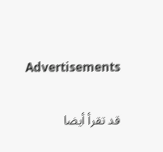Advertisements

قد تقرأ أيضا